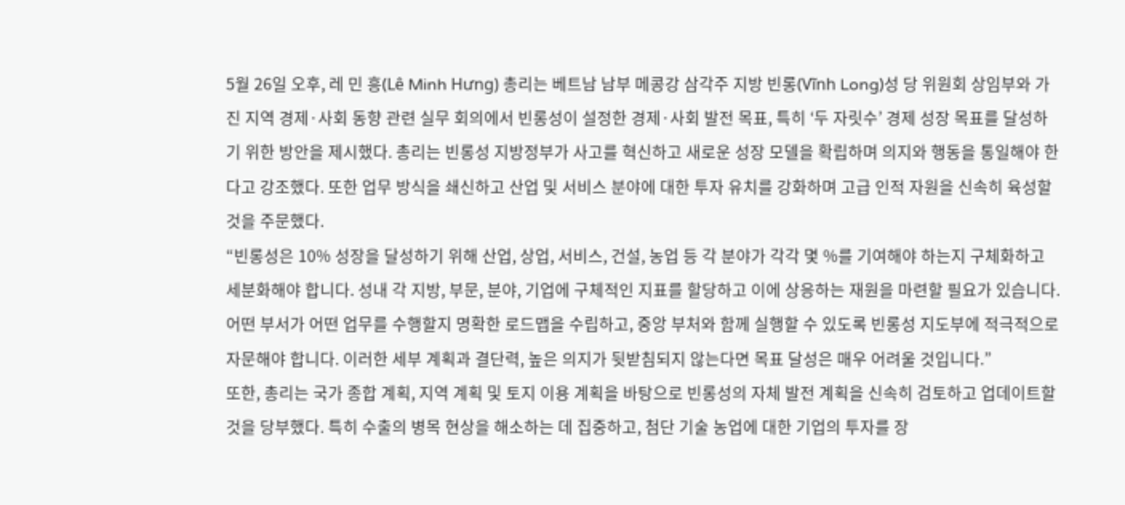5월 26일 오후, 레 민 흥(Lê Minh Hưng) 총리는 베트남 남부 메콩강 삼각주 지방 빈롱(Vĩnh Long)성 당 위원회 상임부와 가진 지역 경제·사회 동향 관련 실무 회의에서 빈롱성이 설정한 경제·사회 발전 목표, 특히 ‘두 자릿수’ 경제 성장 목표를 달성하기 위한 방안을 제시했다. 총리는 빈롱성 지방정부가 사고를 혁신하고 새로운 성장 모델을 확립하며 의지와 행동을 통일해야 한다고 강조했다. 또한 업무 방식을 쇄신하고 산업 및 서비스 분야에 대한 투자 유치를 강화하며 고급 인적 자원을 신속히 육성할 것을 주문했다.
“빈롱성은 10% 성장을 달성하기 위해 산업, 상업, 서비스, 건설, 농업 등 각 분야가 각각 몇 %를 기여해야 하는지 구체화하고 세분화해야 합니다. 성내 각 지방, 부문, 분야, 기업에 구체적인 지표를 할당하고 이에 상응하는 재원을 마련할 필요가 있습니다. 어떤 부서가 어떤 업무를 수행할지 명확한 로드맵을 수립하고, 중앙 부처와 함께 실행할 수 있도록 빈롱성 지도부에 적극적으로 자문해야 합니다. 이러한 세부 계획과 결단력, 높은 의지가 뒷받침되지 않는다면 목표 달성은 매우 어려울 것입니다.”
또한, 총리는 국가 종합 계획, 지역 계획 및 토지 이용 계획을 바탕으로 빈롱성의 자체 발전 계획을 신속히 검토하고 업데이트할 것을 당부했다. 특히 수출의 병목 현상을 해소하는 데 집중하고, 첨단 기술 농업에 대한 기업의 투자를 장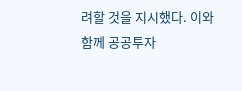려할 것을 지시했다. 이와 함께 공공투자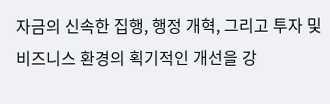자금의 신속한 집행, 행정 개혁, 그리고 투자 및 비즈니스 환경의 획기적인 개선을 강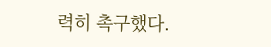력히 촉구했다.